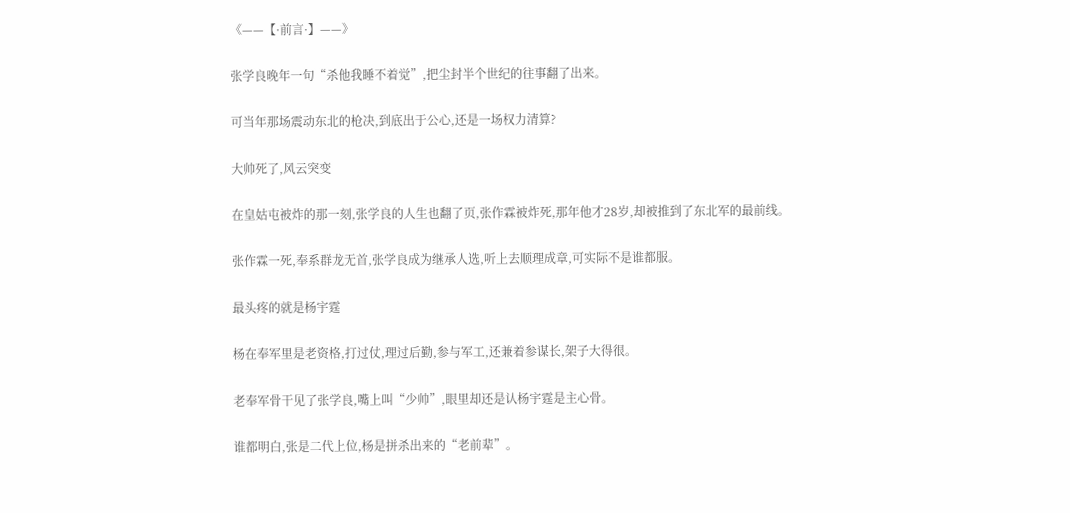《——【·前言·】——》

张学良晚年一句“杀他我睡不着觉”,把尘封半个世纪的往事翻了出来。

可当年那场震动东北的枪决,到底出于公心,还是一场权力清算?

大帅死了,风云突变

在皇姑屯被炸的那一刻,张学良的人生也翻了页,张作霖被炸死,那年他才28岁,却被推到了东北军的最前线。

张作霖一死,奉系群龙无首,张学良成为继承人选,听上去顺理成章,可实际不是谁都服。

最头疼的就是杨宇霆

杨在奉军里是老资格,打过仗,理过后勤,参与军工,还兼着参谋长,架子大得很。

老奉军骨干见了张学良,嘴上叫“少帅”,眼里却还是认杨宇霆是主心骨。

谁都明白,张是二代上位,杨是拼杀出来的“老前辈”。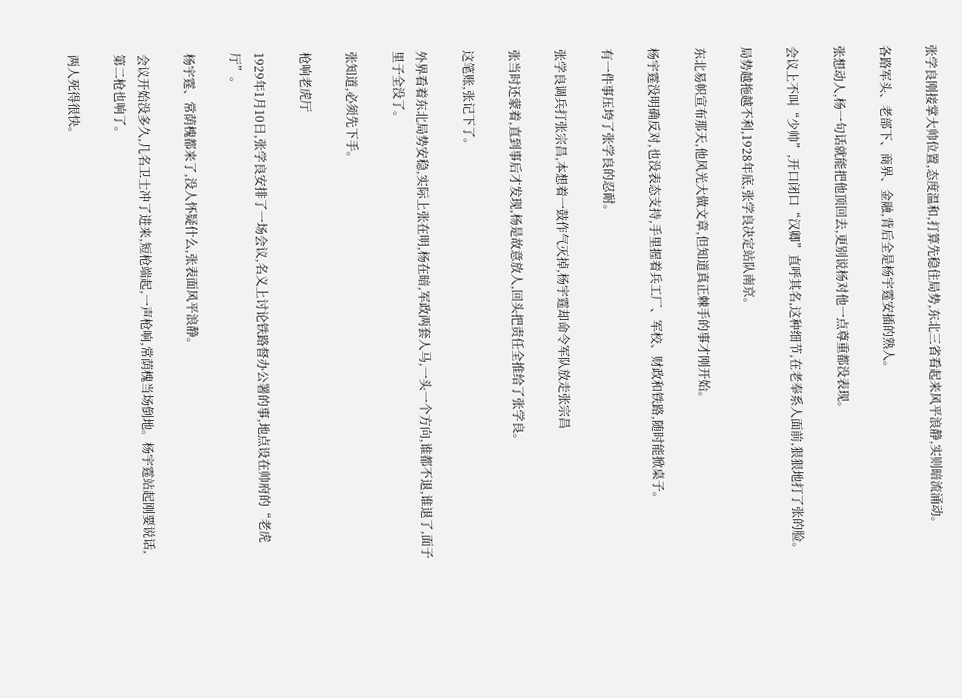张学良刚接掌大帅位置,态度温和,打算先稳住局势,东北三省看起来风平浪静,实则暗流涌动。

各路军头、老部下、商界、金融,背后全是杨宇霆安插的熟人。

张想动人,杨一句话就能把他顶回去,更别说杨对他一点尊重都没表现。

会议上不叫“少帅”,开口闭口“汉卿”直呼其名,这种细节,在老奉系人面前,狠狠地打了张的脸。

局势越拖越不利,1928年底,张学良决定站队南京。

东北易帜宣布那天,他风光大做文章,但知道真正棘手的事才刚开始。

杨宇霆没明确反对,也没表态支持,手里握着兵工厂、军校、财政和铁路,随时能掀桌子。

有一件事压垮了张学良的忍耐。

张学良调兵打张宗昌,本想着一鼓作气灭掉,杨宇霆却命令军队放走张宗昌

张当时还蒙着,直到事后才发现,杨是故意放人,回头把责任全推给了张学良。

这笔账,张记下了。

外界看着东北局势安稳,实际上张在明,杨在暗,军政两套人马,一头一个方向,谁都不退,谁退了,面子里子全没了。

张知道,必须先下手。

枪响老虎厅

1929年1月10日,张学良安排了一场会议,名义上讨论铁路督办公署的事,地点设在帅府的“老虎厅”。

杨宇霆、常荫槐都来了,没人怀疑什么,张表面风平浪静。

会议开始没多久,几名卫士冲了进来,短枪端起,一声枪响,常荫槐当场倒地。杨宇霆站起刚要说话,第二枪也响了。

两人死得很快。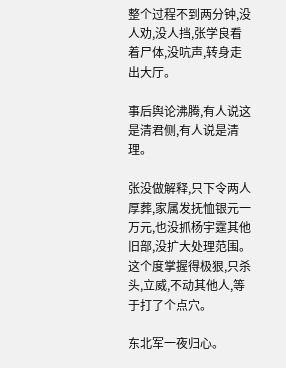整个过程不到两分钟,没人劝,没人挡,张学良看着尸体,没吭声,转身走出大厅。

事后舆论沸腾,有人说这是清君侧,有人说是清理。

张没做解释,只下令两人厚葬,家属发抚恤银元一万元,也没抓杨宇霆其他旧部,没扩大处理范围。这个度掌握得极狠,只杀头,立威,不动其他人,等于打了个点穴。

东北军一夜归心。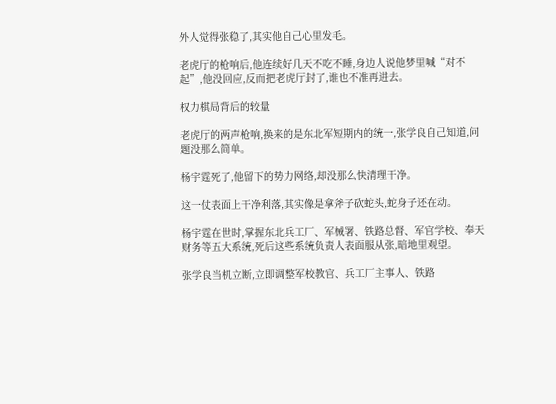外人觉得张稳了,其实他自己心里发毛。

老虎厅的枪响后,他连续好几天不吃不睡,身边人说他梦里喊“对不起”,他没回应,反而把老虎厅封了,谁也不准再进去。

权力棋局背后的较量

老虎厅的两声枪响,换来的是东北军短期内的统一,张学良自己知道,问题没那么简单。

杨宇霆死了,他留下的势力网络,却没那么快清理干净。

这一仗表面上干净利落,其实像是拿斧子砍蛇头,蛇身子还在动。

杨宇霆在世时,掌握东北兵工厂、军械署、铁路总督、军官学校、奉天财务等五大系统,死后这些系统负责人表面服从张,暗地里观望。

张学良当机立断,立即调整军校教官、兵工厂主事人、铁路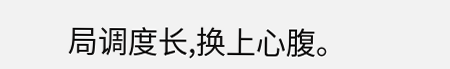局调度长,换上心腹。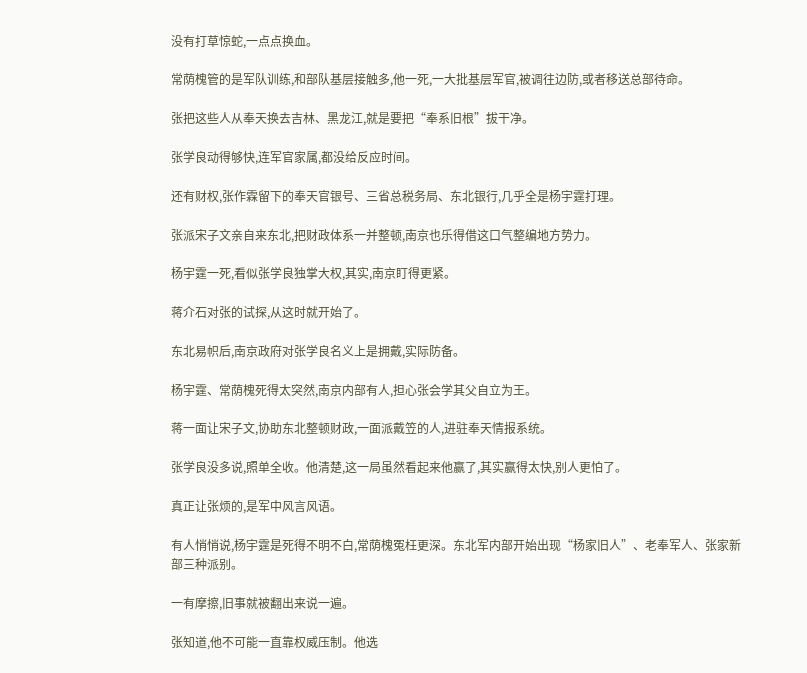没有打草惊蛇,一点点换血。

常荫槐管的是军队训练,和部队基层接触多,他一死,一大批基层军官,被调往边防,或者移送总部待命。

张把这些人从奉天换去吉林、黑龙江,就是要把“奉系旧根”拔干净。

张学良动得够快,连军官家属,都没给反应时间。

还有财权,张作霖留下的奉天官银号、三省总税务局、东北银行,几乎全是杨宇霆打理。

张派宋子文亲自来东北,把财政体系一并整顿,南京也乐得借这口气整编地方势力。

杨宇霆一死,看似张学良独掌大权,其实,南京盯得更紧。

蒋介石对张的试探,从这时就开始了。

东北易帜后,南京政府对张学良名义上是拥戴,实际防备。

杨宇霆、常荫槐死得太突然,南京内部有人,担心张会学其父自立为王。

蒋一面让宋子文,协助东北整顿财政,一面派戴笠的人,进驻奉天情报系统。

张学良没多说,照单全收。他清楚,这一局虽然看起来他赢了,其实赢得太快,别人更怕了。

真正让张烦的,是军中风言风语。

有人悄悄说,杨宇霆是死得不明不白,常荫槐冤枉更深。东北军内部开始出现“杨家旧人”、老奉军人、张家新部三种派别。

一有摩擦,旧事就被翻出来说一遍。

张知道,他不可能一直靠权威压制。他选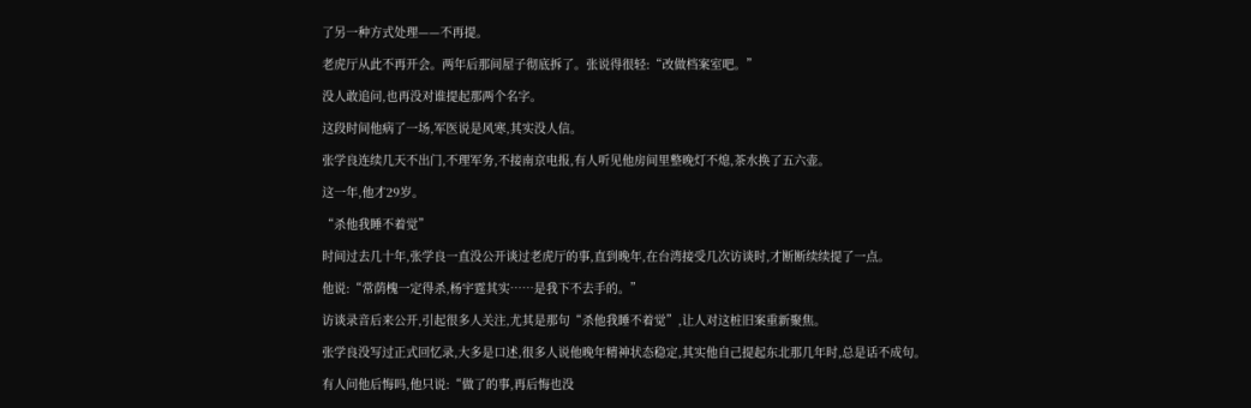了另一种方式处理——不再提。

老虎厅从此不再开会。两年后那间屋子彻底拆了。张说得很轻:“改做档案室吧。”

没人敢追问,也再没对谁提起那两个名字。

这段时间他病了一场,军医说是风寒,其实没人信。

张学良连续几天不出门,不理军务,不接南京电报,有人听见他房间里整晚灯不熄,茶水换了五六壶。

这一年,他才29岁。

“杀他我睡不着觉”

时间过去几十年,张学良一直没公开谈过老虎厅的事,直到晚年,在台湾接受几次访谈时,才断断续续提了一点。

他说:“常荫槐一定得杀,杨宇霆其实……是我下不去手的。”

访谈录音后来公开,引起很多人关注,尤其是那句“杀他我睡不着觉”,让人对这桩旧案重新聚焦。

张学良没写过正式回忆录,大多是口述,很多人说他晚年精神状态稳定,其实他自己提起东北那几年时,总是话不成句。

有人问他后悔吗,他只说:“做了的事,再后悔也没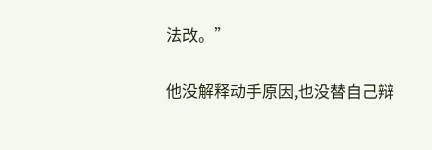法改。”

他没解释动手原因,也没替自己辩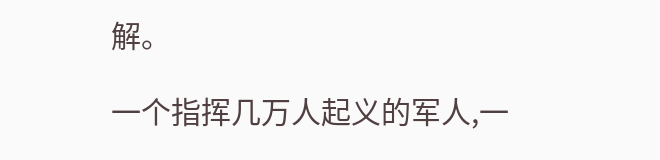解。

一个指挥几万人起义的军人,一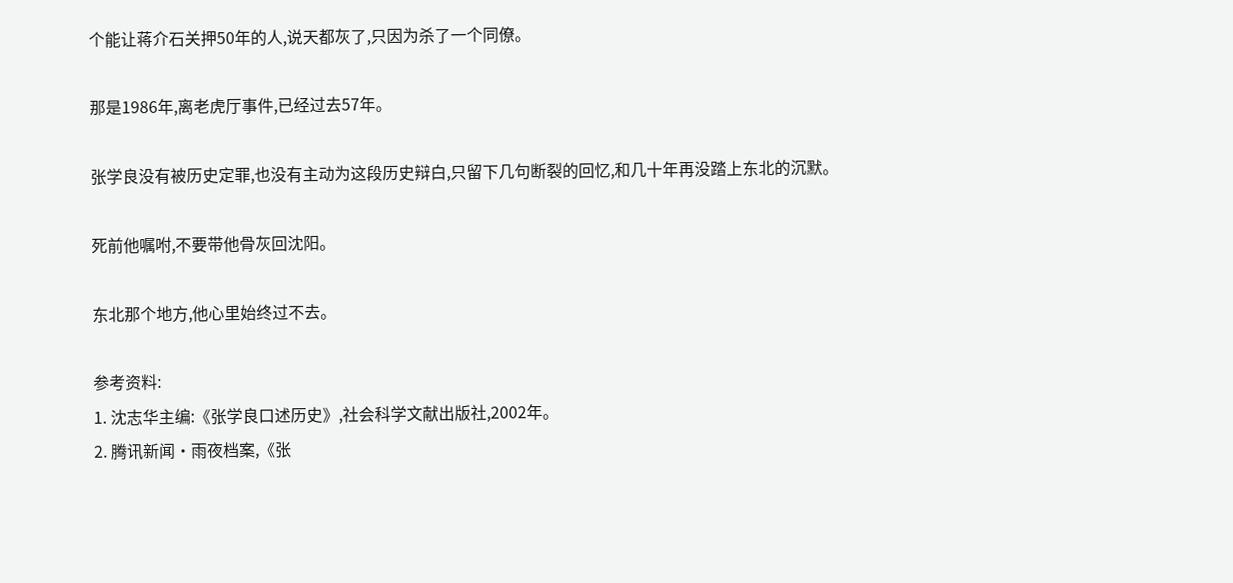个能让蒋介石关押50年的人,说天都灰了,只因为杀了一个同僚。

那是1986年,离老虎厅事件,已经过去57年。

张学良没有被历史定罪,也没有主动为这段历史辩白,只留下几句断裂的回忆,和几十年再没踏上东北的沉默。

死前他嘱咐,不要带他骨灰回沈阳。

东北那个地方,他心里始终过不去。

参考资料:
1. 沈志华主编:《张学良口述历史》,社会科学文献出版社,2002年。
2. 腾讯新闻·雨夜档案,《张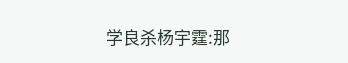学良杀杨宇霆:那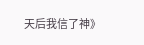天后我信了神》